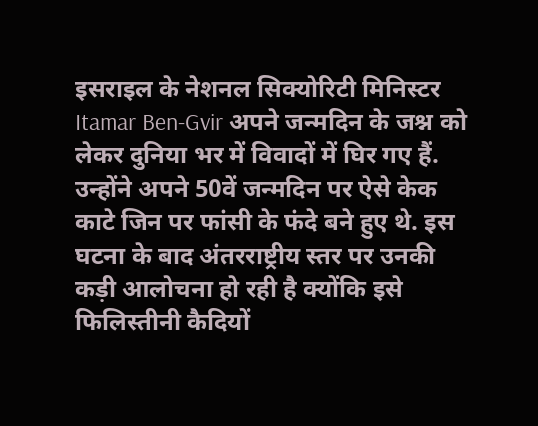इसराइल के नेशनल सिक्योरिटी मिनिस्टर Itamar Ben-Gvir अपने जन्मदिन के जश्न को लेकर दुनिया भर में विवादों में घिर गए हैं. उन्होंने अपने 50वें जन्मदिन पर ऐसे केक काटे जिन पर फांसी के फंदे बने हुए थे. इस घटना के बाद अंतरराष्ट्रीय स्तर पर उनकी कड़ी आलोचना हो रही है क्योंकि इसे फिलिस्तीनी कैदियों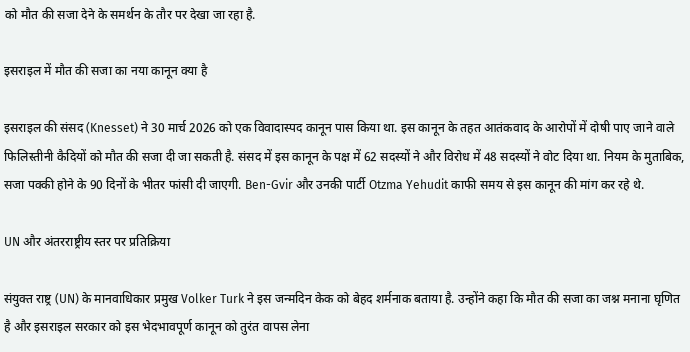को मौत की सजा देने के समर्थन के तौर पर देखा जा रहा है.

इसराइल में मौत की सजा का नया कानून क्या है

इसराइल की संसद (Knesset) ने 30 मार्च 2026 को एक विवादास्पद कानून पास किया था. इस कानून के तहत आतंकवाद के आरोपों में दोषी पाए जाने वाले फिलिस्तीनी कैदियों को मौत की सजा दी जा सकती है. संसद में इस कानून के पक्ष में 62 सदस्यों ने और विरोध में 48 सदस्यों ने वोट दिया था. नियम के मुताबिक, सजा पक्की होने के 90 दिनों के भीतर फांसी दी जाएगी. Ben-Gvir और उनकी पार्टी Otzma Yehudit काफी समय से इस कानून की मांग कर रहे थे.

UN और अंतरराष्ट्रीय स्तर पर प्रतिक्रिया

संयुक्त राष्ट्र (UN) के मानवाधिकार प्रमुख Volker Turk ने इस जन्मदिन केक को बेहद शर्मनाक बताया है. उन्होंने कहा कि मौत की सजा का जश्न मनाना घृणित है और इसराइल सरकार को इस भेदभावपूर्ण कानून को तुरंत वापस लेना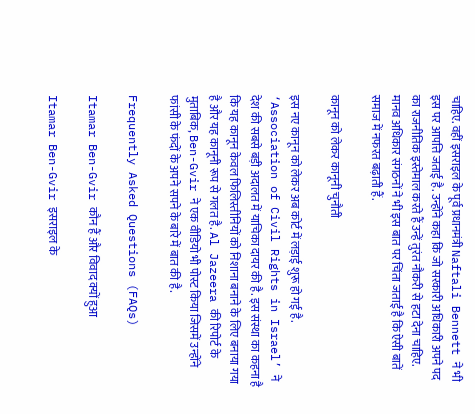चाहिए. वहीं इसराइल के पूर्व प्रधानमंत्री Naftali Bennett ने भी इस पर आपत्ति जताई है. उन्होंने कहा कि जो सरकारी अधिकारी अपने पद का राजनीतिक इस्तेमाल करते हैं उन्हें तुरंत नौकरी से हटा देना चाहिए. मानव अधिकार संगठनों ने भी इस बात पर चिंता जताई है कि ऐसी बातें समाज में नफरत बढ़ाती हैं.

कानून को लेकर कानूनी चुनौती

इस नए कानून को लेकर अब कोर्ट में लड़ाई शुरू हो गई है. ‘Association of Civil Rights in Israel’ ने देश की सबसे बड़ी अदालत में याचिका दायर की है. इस संस्था का कहना है कि यह कानून केवल फिलिस्तीनियों को निशाना बनाने के लिए बनाया गया है और यह कानूनी रूप से गलत है. Al Jazeera की रिपोर्ट के मुताबिक, Ben-Gvir ने एक वीडियो भी पोस्ट किया जिसमें उन्होंने फांसी के फंदों के अपने सपने के बारे में बात की है.

Frequently Asked Questions (FAQs)

Itamar Ben-Gvir कौन हैं और विवाद क्यों हुआ

Itamar Ben-Gvir इसराइल के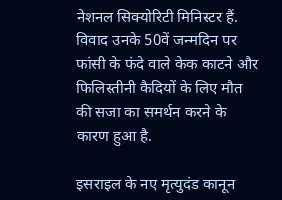नेशनल सिक्योरिटी मिनिस्टर हैं. विवाद उनके 50वें जन्मदिन पर फांसी के फंदे वाले केक काटने और फिलिस्तीनी कैदियों के लिए मौत की सजा का समर्थन करने के कारण हुआ है.

इसराइल के नए मृत्युदंड कानून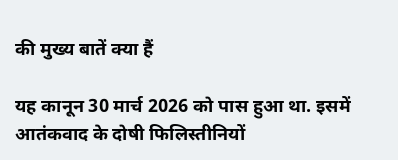की मुख्य बातें क्या हैं

यह कानून 30 मार्च 2026 को पास हुआ था. इसमें आतंकवाद के दोषी फिलिस्तीनियों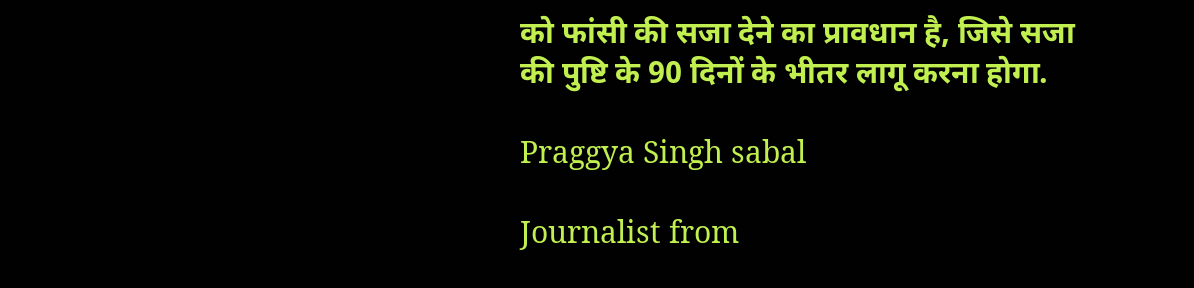को फांसी की सजा देने का प्रावधान है, जिसे सजा की पुष्टि के 90 दिनों के भीतर लागू करना होगा.

Praggya Singh sabal

Journalist from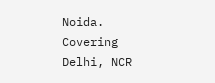Noida. Covering Delhi, NCR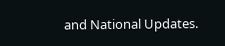and National Updates.